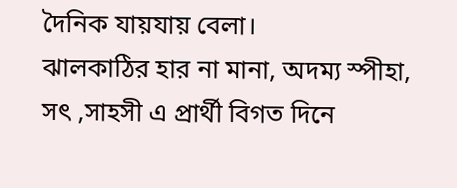দৈনিক যায়যায় বেলা।
ঝালকাঠির হার না মানা, অদম্য স্পীহা, সৎ ,সাহসী এ প্রার্থী বিগত দিনে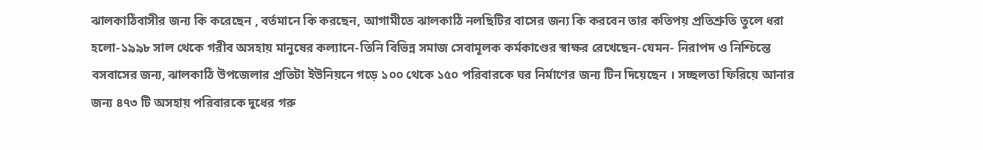ঝালকাঠিবাসীর জন্য কি করেছেন , বর্তমানে কি করছেন, আগামীতে ঝালকাঠি নলছিটির বাসের জন্য কি করবেন তার কতিপয় প্রতিশ্রুতি তুলে ধরা হলো-১৯৯৮ সাল থেকে গরীব অসহায় মানুষের কল্যানে-তিনি বিভিন্ন সমাজ সেবামূলক কর্মকাণ্ডের স্বাক্ষর রেখেছেন-যেমন- নিরাপদ ও নিশ্চিন্তে বসবাসের জন্য, ঝালকাঠি উপজেলার প্রতিটা ইউনিয়নে গড়ে ১০০ থেকে ১৫০ পরিবারকে ঘর নির্মাণের জন্য টিন দিয়েছেন । সচ্ছলতা ফিরিয়ে আনার জন্য ৪৭৩ টি অসহায় পরিবারকে দুধের গরু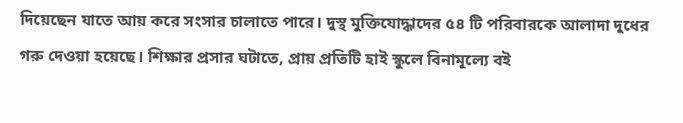দিয়েছেন যাতে আয় করে সংসার চালাতে পারে। দুস্থ মুক্তিযোদ্ধাদের ৫৪ টি পরিবারকে আলাদা দুধের গরু দেওয়া হয়েছে। শিক্ষার প্রসার ঘটাতে, প্রায় প্রতিটি হাই স্কুলে বিনামূল্যে বই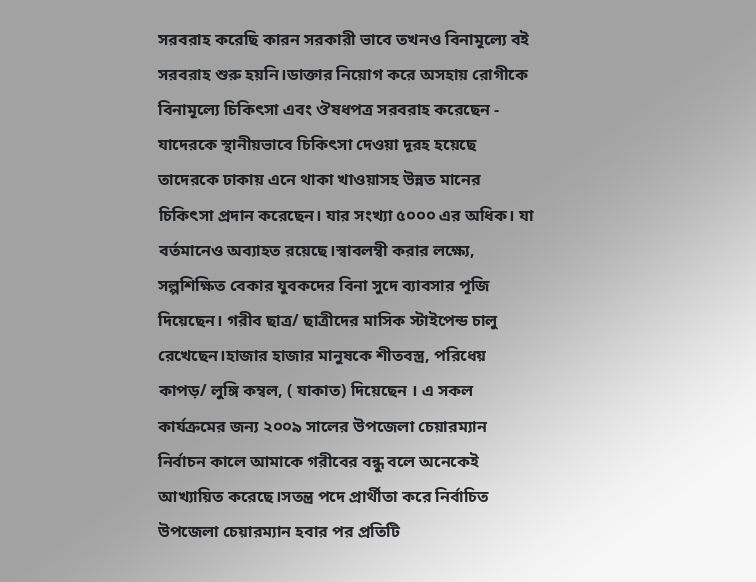সরবরাহ করেছি কারন সরকারী ভাবে তখনও বিনামূল্যে বই সরবরাহ শুরু হয়নি।ডাক্তার নিয়োগ করে অসহায় রোগীকে বিনামূল্যে চিকিৎসা এবং ঔষধপত্র সরবরাহ করেছেন - যাদেরকে স্থানীয়ভাবে চিকিৎসা দেওয়া দূরহ হয়েছে তাদেরকে ঢাকায় এনে থাকা খাওয়াসহ উন্নত মানের চিকিৎসা প্রদান করেছেন। যার সংখ্যা ৫০০০ এর অধিক। যা বর্তমানেও অব্যাহত রয়েছে।স্বাবলম্বী করার লক্ষ্যে, সল্পশিক্ষিত বেকার যুবকদের বিনা সুদে ব্যাবসার পূজি দিয়েছেন। গরীব ছাত্র/ ছাত্রীদের মাসিক স্টাইপেন্ড চালু রেখেছেন।হাজার হাজার মানুষকে শীতবস্ত্র, পরিধেয় কাপড়/ লুঙ্গি কম্বল, ( যাকাত) দিয়েছেন । এ সকল কার্যক্রমের জন্য ২০০৯ সালের উপজেলা চেয়ারম্যান নির্বাচন কালে আমাকে গরীবের বন্ধু বলে অনেকেই আখ্যায়িত করেছে।সতন্ত্র পদে প্রার্থীতা করে নির্বাচিত উপজেলা চেয়ারম্যান হবার পর প্রতিটি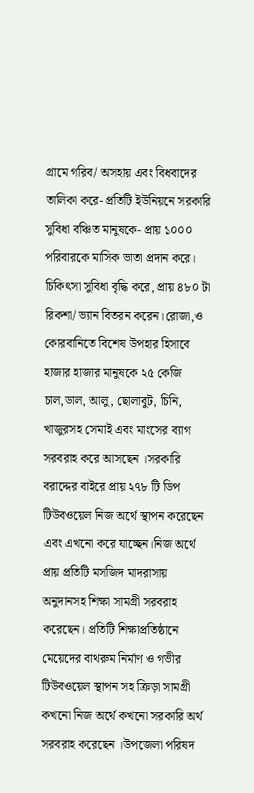গ্রামে গরিব/ অসহায় এবং বিধবাদের তালিকা করে- প্রতিটি ইউনিয়নে সরকারি সুবিধা বঞ্চিত মানুষকে- প্রায় ১০০০ পরিবারকে মাসিক ভাতা প্রদান করে। চিকিৎসা সুবিধা বৃদ্ধি করে, প্রায় ৪৮০ টা রিকশা/ ভ্যান বিতরন করেন।রোজা,ও কোরবানিতে বিশেষ উপহার হিসাবে হাজার হাজার মানুষকে ২৫ কেজি চাল,ডাল, আলু, ছোলাবুট, চিনি, খাজুরসহ সেমাই এবং মাংসের ব্যাগ সরবরাহ করে আসছেন ।সরকারি বরাদ্দের বাইরে প্রায় ২৭৮ টি ডিপ টিউবওয়েল নিজ অর্থে স্থাপন করেছেন এবং এখনো করে যাচ্ছেন।নিজ অর্থে প্রায় প্রতিটি মসজিদ মাদরাসায় অনুদানসহ শিক্ষা সামগ্রী সরবরাহ করেছেন। প্রতিটি শিক্ষাপ্রতিষ্ঠানে মেয়েদের বাথরুম নির্মাণ ও গভীর টিউবওয়েল স্থাপন সহ ক্রিড়া সামগ্রী কখনো নিজ অর্থে কখনো সরকারি অর্থ সরবরাহ করেছেন ।উপজেলা পরিষদ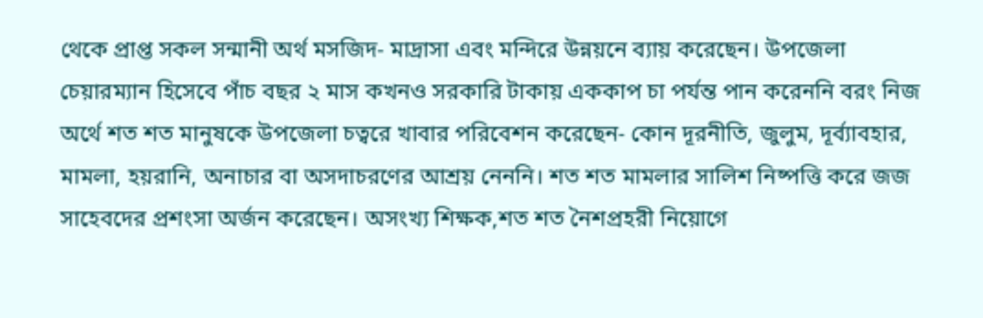থেকে প্রাপ্ত সকল সন্মানী অর্থ মসজিদ- মাদ্রাসা এবং মন্দিরে উন্নয়নে ব্যায় করেছেন। উপজেলা চেয়ারম্যান হিসেবে পাঁচ বছর ২ মাস কখনও সরকারি টাকায় এককাপ চা পর্যন্ত পান করেননি বরং নিজ অর্থে শত শত মানুষকে উপজেলা চত্বরে খাবার পরিবেশন করেছেন- কোন দূরনীতি, জুলুম, দূর্ব্যাবহার, মামলা, হয়রানি, অনাচার বা অসদাচরণের আশ্রয় নেননি। শত শত মামলার সালিশ নিষ্পত্তি করে জজ সাহেবদের প্রশংসা অর্জন করেছেন। অসংখ্য শিক্ষক,শত শত নৈশপ্রহরী নিয়োগে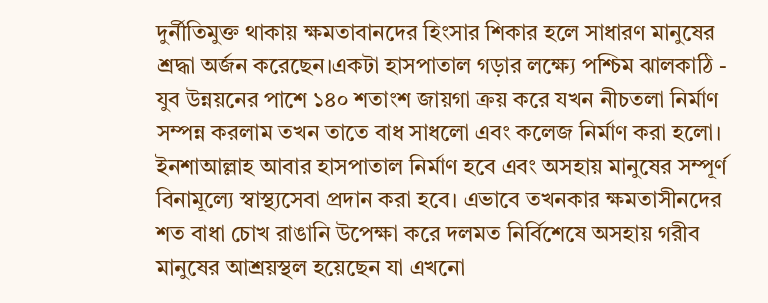দুর্নীতিমুক্ত থাকায় ক্ষমতাবানদের হিংসার শিকার হলে সাধারণ মানুষের শ্রদ্ধা অর্জন করেছেন।একটা হাসপাতাল গড়ার লক্ষ্যে পশ্চিম ঝালকাঠি - যুব উন্নয়নের পাশে ১৪০ শতাংশ জায়গা ক্রয় করে যখন নীচতলা নির্মাণ সম্পন্ন করলাম তখন তাতে বাধ সাধলো এবং কলেজ নির্মাণ করা হলো। ইনশাআল্লাহ আবার হাসপাতাল নির্মাণ হবে এবং অসহায় মানুষের সম্পূর্ণ বিনামূল্যে স্বাস্থ্যসেবা প্রদান করা হবে। এভাবে তখনকার ক্ষমতাসীনদের শত বাধা চোখ রাঙানি উপেক্ষা করে দলমত নির্বিশেষে অসহায় গরীব মানুষের আশ্রয়স্থল হয়েছেন যা এখনো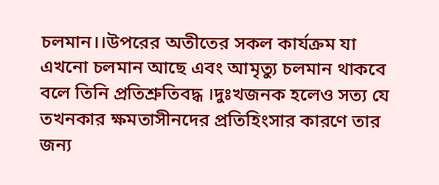চলমান।।উপরের অতীতের সকল কার্যক্রম যা এখনো চলমান আছে এবং আমৃত্যু চলমান থাকবে বলে তিনি প্রতিশ্রুতিবদ্ধ ।দুঃখজনক হলেও সত্য যে তখনকার ক্ষমতাসীনদের প্রতিহিংসার কারণে তার জন্য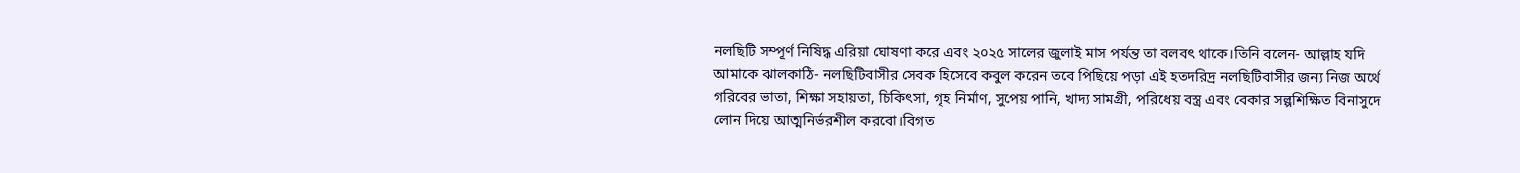নলছিটি সম্পূর্ণ নিষিদ্ধ এরিয়া ঘোষণা করে এবং ২০২৫ সালের জুলাই মাস পর্যন্ত তা বলবৎ থাকে।তিনি বলেন- আল্লাহ যদি আমাকে ঝালকাঠি- নলছিটিবাসীর সেবক হিসেবে কবুল করেন তবে পিছিয়ে পড়া এই হতদরিদ্র নলছিটিবাসীর জন্য নিজ অর্থে গরিবের ভাতা, শিক্ষা সহায়তা, চিকিৎসা, গৃহ নির্মাণ, সুপেয় পানি, খাদ্য সামগ্রী, পরিধেয় বস্ত্র এবং বেকার সল্পশিক্ষিত বিনাসুদে লোন দিয়ে আত্মনির্ভরশীল করবো।বিগত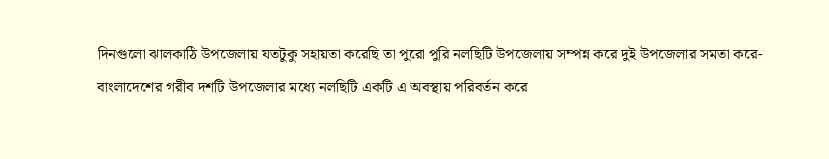দিনগুলো ঝালকাঠি উপজেলায় যতটুকু সহায়তা করেছি তা পুরো পুরি নলছিটি উপজেলায় সম্পন্ন করে দুই উপজেলার সমতা করে- বাংলাদেশের গরীব দশটি উপজেলার মধ্যে নলছিটি একটি এ অবস্থায় পরিবর্তন করে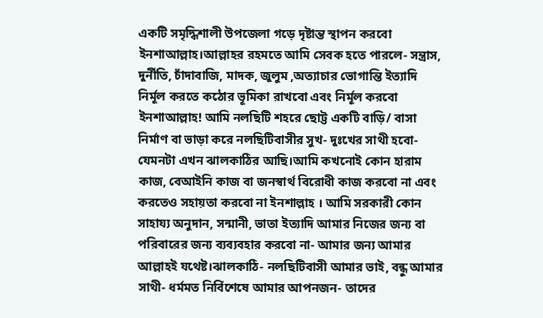একটি সমৃদ্ধিশালী উপজেলা গড়ে দৃষ্টান্ত স্থাপন করবো ইনশাআল্লাহ।আল্লাহর রহমতে আমি সেবক হতে পারলে- সন্ত্রাস, দুর্নীতি, চাঁদাবাজি, মাদক, জুলুম ,অত্যাচার ভোগান্তি ইত্যাদি নির্মূল করতে কঠোর ভূমিকা রাখবো এবং নির্মূল করবো ইনশাআল্লাহ! আমি নলছিটি শহরে ছোট্ট একটি বাড়ি/ বাসা নির্মাণ বা ভাড়া করে নলছিটিবাসীর সুখ- দুঃখের সাথী হবো- যেমনটা এখন ঝালকাঠির আছি।আমি কখনোই কোন হারাম কাজ, বেআইনি কাজ বা জনস্বার্থ বিরোধী কাজ করবো না এবং করতেও সহায়তা করবো না ইনশাল্লাহ । আমি সরকারী কোন সাহায্য অনুদান, সন্মানী, ভাতা ইত্যাদি আমার নিজের জন্য বা পরিবারের জন্য ব্যব্যবহার করবো না- আমার জন্য আমার আল্লাহই যথেষ্ট।ঝালকাঠি- নলছিটিবাসী আমার ভাই, বন্ধু আমার সাথী- ধর্মমত নির্বিশেষে আমার আপনজন- তাদের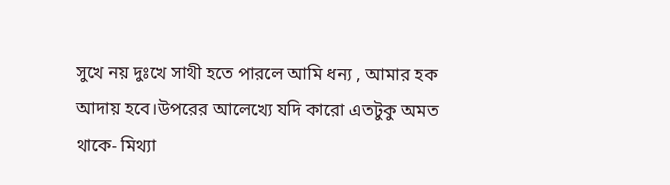সুখে নয় দুঃখে সাথী হতে পারলে আমি ধন্য , আমার হক আদায় হবে।উপরের আলেখ্যে যদি কারো এতটুকু অমত থাকে- মিথ্যা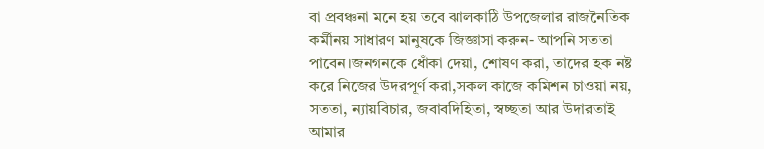বা প্রবঞ্চনা মনে হয় তবে ঝালকাঠি উপজেলার রাজনৈতিক কর্মীনয় সাধারণ মানুষকে জিজ্ঞাসা করুন- আপনি সততা পাবেন।জনগনকে ধোঁকা দেয়া, শোষণ করা, তাদের হক নষ্ট করে নিজের উদরপূর্ণ করা,সকল কাজে কমিশন চাওয়া নয়, সততা, ন্যায়বিচার, জবাবদিহিতা, স্বচ্ছতা আর উদারতাই আমার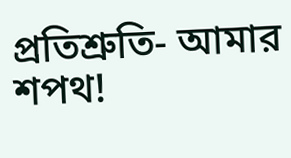প্রতিশ্রুতি- আমার শপথ!